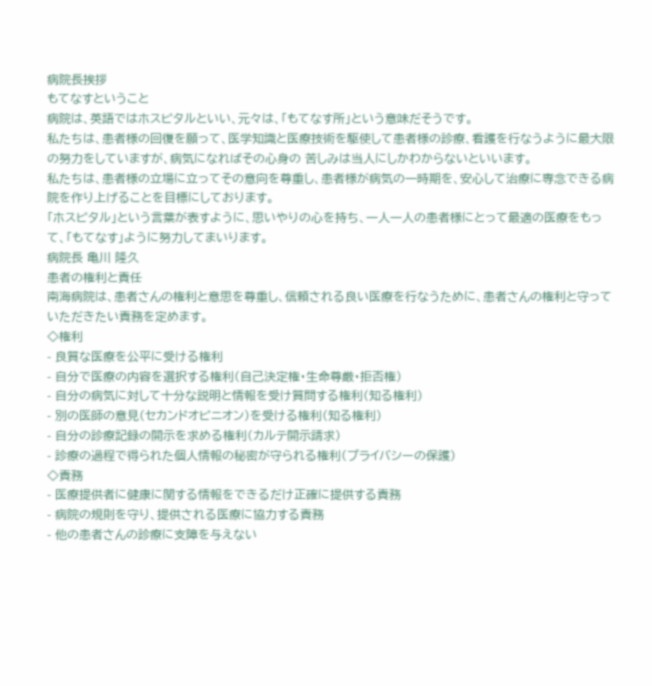病院長挨拶
もてなすということ
病院は、英語ではホスピタルといい、元々は、「もてなす所」という意味だそうです。
私たちは、患者様の回復を願って、医学知識と医療技術を駆使して患者様の診療、看護を行なうように最大限の努力をしていますが、病気になればその心身の 苦しみは当人にしかわからないといいます。
私たちは、患者様の立場に立ってその意向を尊重し、患者様が病気の一時期を、安心して治療に専念できる病院を作り上げることを目標にしております。
「ホスピタル」という言葉が表すように、思いやりの心を持ち、一人一人の患者様にとって最適の医療をもって、「もてなす」ように努力してまいります。
病院長 亀川 隆久
患者の権利と責任
南海病院は、患者さんの権利と意思を尊重し、信頼される良い医療を行なうために、患者さんの権利と守っていただきたい責務を定めます。
◇権利
- 良質な医療を公平に受ける権利
- 自分で医療の内容を選択する権利(自己決定権・生命尊厳・拒否権)
- 自分の病気に対して十分な説明と情報を受け質問する権利(知る権利)
- 別の医師の意見(セカンドオピニオン)を受ける権利(知る権利)
- 自分の診療記録の開示を求める権利(カルテ開示請求)
- 診療の過程で得られた個人情報の秘密が守られる権利(プライバシーの保護)
◇責務
- 医療提供者に健康に関する情報をできるだけ正確に提供する責務
- 病院の規則を守り、提供される医療に協力する責務
- 他の患者さんの診療に支障を与えない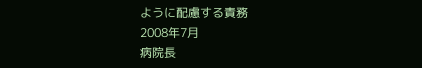ように配慮する責務
2008年7月
病院長